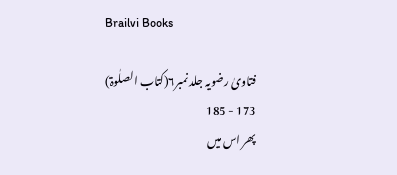Brailvi Books

فتاویٰ رضویہ جلد نمبر۶(کتاب الصلٰوۃ)
173 - 185
پھر اس میں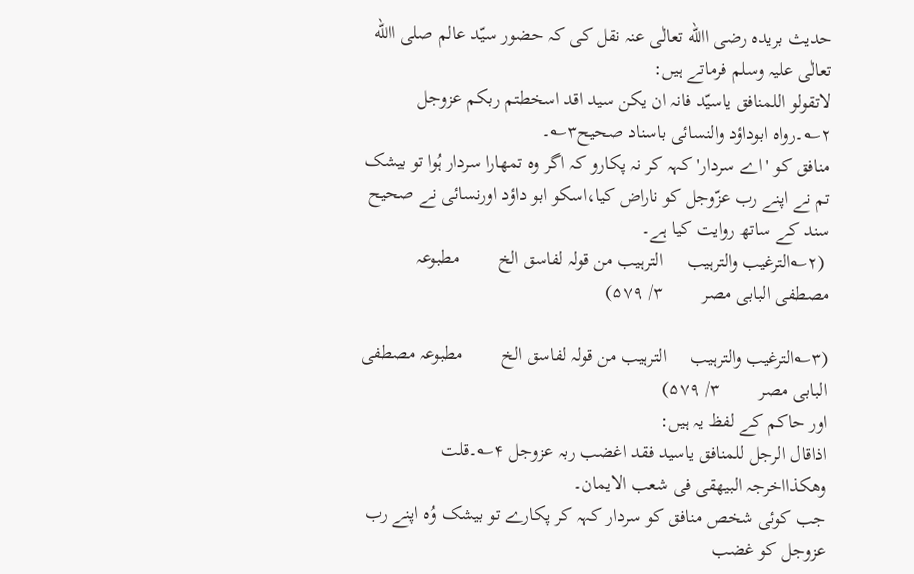حدیث بریدہ رضی االله تعالٰی عنہ نقل کی کہ حضور سیّد عالم صلی االله تعالٰی علیہ وسلم فرماتے ہیں:
لاتقولو اللمنافق یاسیّد فانہ ان یکن سید اقد اسخطتم ربکم عزوجل ۲؎۔رواہ ابوداؤد والنسائی باسناد صحیح۳؎۔
منافق کو 'اے سردار' کہہ کر نہ پکارو کہ اگر وہ تمھارا سردار ہُوا تو بیشک تم نے اپنے رب عزّوجل کو ناراض کیا،اسکو ابو داؤد اورنسائی نے صحیح سند کے ساتھ روایت کیا ہے۔
 (۲؎الترغیب والترہیب     الترہیب من قولہ لفاسق الخ        مطبوعہ مصطفی البابی مصر        ۳/ ۵۷۹)

(۳؎الترغیب والترہیب     الترہیب من قولہ لفاسق الخ        مطبوعہ مصطفی البابی مصر        ۳/ ۵۷۹)
اور حاکم کے لفظ یہ ہیں:
اذاقال الرجل للمنافق یاسید فقد اغضب ربہ عزوجل ۴؎۔قلت وھکذااخرجہ البیھقی فی شعب الایمان۔
جب کوئی شخص منافق کو سردار کہہ کر پکارے تو بیشک وُہ اپنے رب عزوجل کو غضب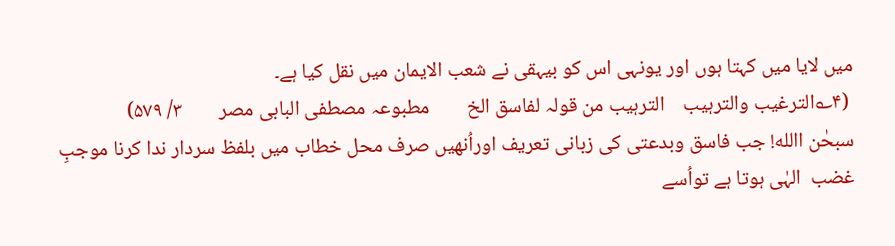میں لایا میں کہتا ہوں اور یونہی اس کو بیہقی نے شعب الایمان میں نقل کیا ہے۔
 (۴؎الترغیب والترہیب    الترہیب من قولہ لفاسق الخ        مطبوعہ مصطفی البابی مصر        ۳/ ۵۷۹)
سبحٰن االله! جب فاسق وبدعتی کی زبانی تعریف اوراُنھیں صرف محل خطاب میں بلفظ سردار ندا کرنا موجبِ غضب  الہٰی ہوتا ہے تواُسے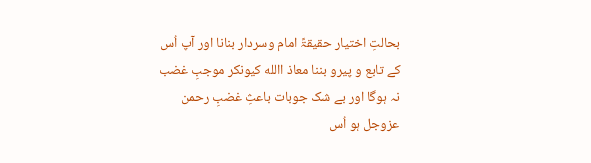بحالتِ اختیار حقیقۃً امام وسردار بنانا اور آپ اُس کے تابع و پیرو بننا معاذ االله کیونکر موجبِ غضب نہ ہوگا اور بے شک جوبات باعثِ غضبِ رحمن عزوجل ہو اُس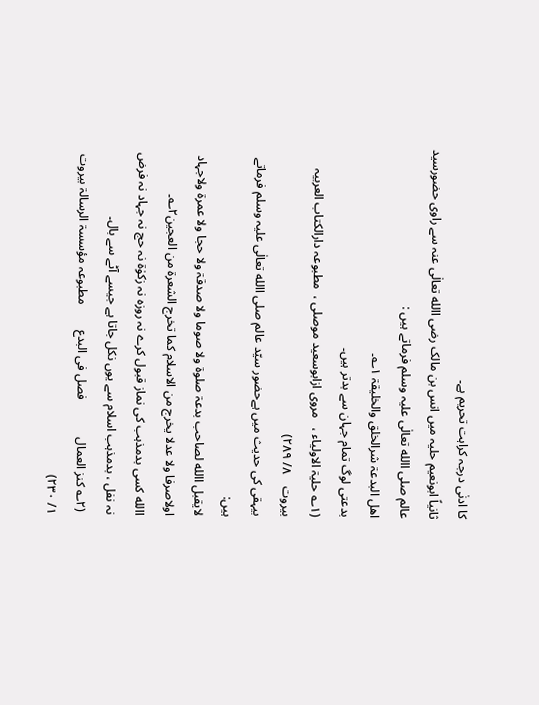کا ادنٰی درجہ کراہت تحریم ہے۔
ثانیاً ابونعیم حلیہ میں انس بن مالک رضی االله تعالٰی عنہ سے راوی حضورسید عالم صلی االله تعالٰی علیہ وسلم فرماتے ہیں :
اھل البدعۃ شرالخلق والخلیقۃ ۱؎۔
بدعتی لوگ تمام جہان سے بدتر ہیں۔
(۱؎ حلیۃ الاولیاء ،   مروی ازابوسعید موصلی ،  مطبوعہ دارالکتاب العربیہ بیروت    ۸/ ۲۸۹)
بیہقی کی حدیث میں ہےحضور سیّد عالم صلی االله تعالٰی علیہ وسلم فرماتے ہیں:
لایقبل االله لصاحب بدعۃ صلوۃ ولا صوما ولا صدقۃ ولا حجا ولا عمرۃ ولاجہاد اولاصرفا ولا عدلا یخرج من الاسلام کما تخرج الشعرۃ من العجین۲؎۔
االله کسی بدمذہب کی نماز قبول کرے نہ روزہ نہ زکوٰۃ نہ حج نہ جہاد نہ فرض نہ نفل ، بدمذہب اسلام سے یوں نکل جاتا ہے جیسے آٹے سے بال۔
 (۲؎ کنز العمال            فصل فی البدع        مطبوعہ مؤسسۃ الرسالۃ بیروت        ۱/ ۲۳۰)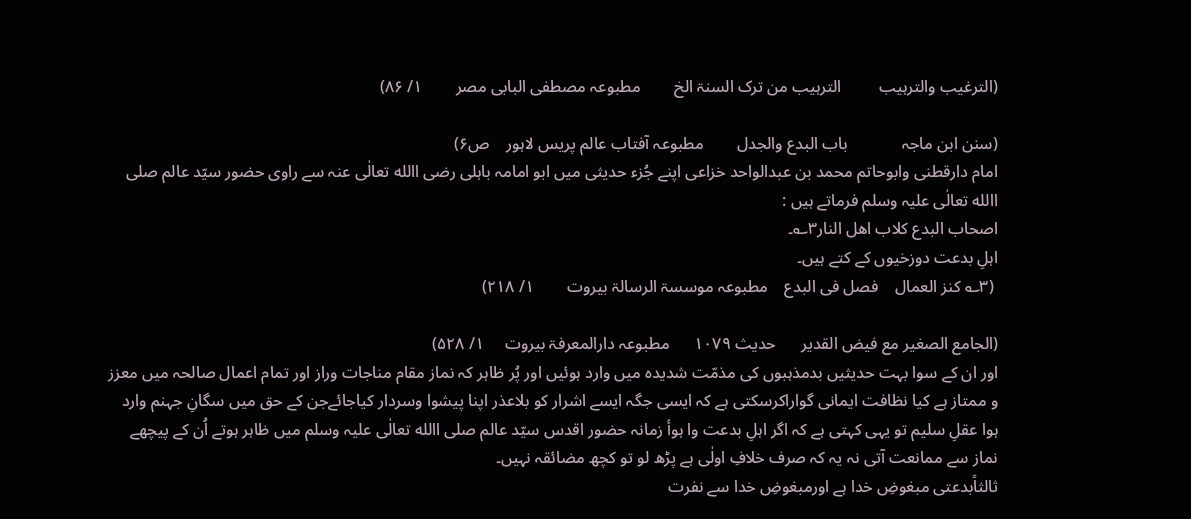(الترغیب والترہیب         الترہیب من ترک السنۃ الخ        مطبوعہ مصطفی البابی مصر        ۱/ ۸۶)

(سنن ابن ماجہ             باب البدع والجدل        مطبوعہ آفتاب عالم پریس لاہور    ص۶)
امام دارقطنی وابوحاتم محمد بن عبدالواحد خزاعی اپنے جُزء حدیثی میں ابو امامہ باہلی رضی االله تعالٰی عنہ سے راوی حضور سیّد عالم صلی االله تعالٰی علیہ وسلم فرماتے ہیں :
اصحاب البدع کلاب اھل النار۳؎۔
اہلِ بدعت دوزخیوں کے کتے ہیں۔
 (۳؎ کنز العمال    فصل فی البدع    مطبوعہ موسسۃ الرسالۃ بیروت        ۱/ ۲۱۸)

(الجامع الصغیر مع فیض القدیر      حدیث ۱۰۷۹      مطبوعہ دارالمعرفۃ بیروت     ۱/ ۵۲۸)
اور ان کے سوا بہت حدیثیں بدمذہبوں کی مذمّت شدیدہ میں وارد ہوئیں اور پُر ظاہر کہ نماز مقام مناجات وراز اور تمام اعمال صالحہ میں معزز و ممتاز ہے کیا نظافت ایمانی گواراکرسکتی ہے کہ ایسی جگہ ایسے اشرار کو بلاعذر اپنا پیشوا وسردار کیاجائےجن کے حق میں سگانِ جہنم وارد ہوا عقلِ سلیم تو یہی کہتی ہے کہ اگر اہلِ بدعت وا ہوأ زمانہ حضور اقدس سیّد عالم صلی االله تعالٰی علیہ وسلم میں ظاہر ہوتے اُن کے پیچھے نماز سے ممانعت آتی نہ یہ کہ صرف خلافِ اولٰی ہے پڑھ لو تو کچھ مضائقہ نہیں۔
ثالثاًبدعتی مبغوضِ خدا ہے اورمبغوضِ خدا سے نفرت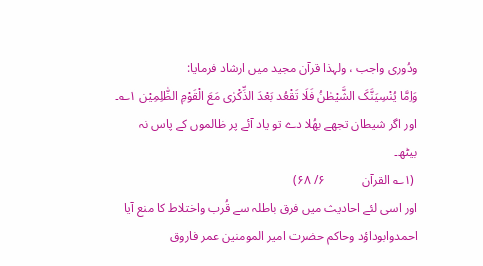ودُوری واجب ، ولہذا قرآن مجید میں ارشاد فرمایا:
وَاِمَّا یُنْسِیَنَّکَ الشَّیْطٰنُ فَلَا تَقْعُد بَعْدَ الذِّکْرٰی مَعَ الْقَوْمِ الظّٰلِمِیْن ۱؎۔
اور اگر شیطان تجھے بھُلا دے تو یاد آئے پر ظالموں کے پاس نہ بیٹھ۔
 (۱؎ القرآن            ۶/ ۶۸)
اور اسی لئے احادیث میں فرق باطلہ سے قُرب واختلاط کا منع آیا احمدوابوداؤد وحاکم حضرت امیر المومنین عمر فاروق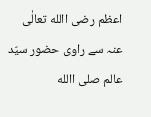اعظم رضی االله تعالٰی عنہ سے راوی حضور سیّد عالم صلی االله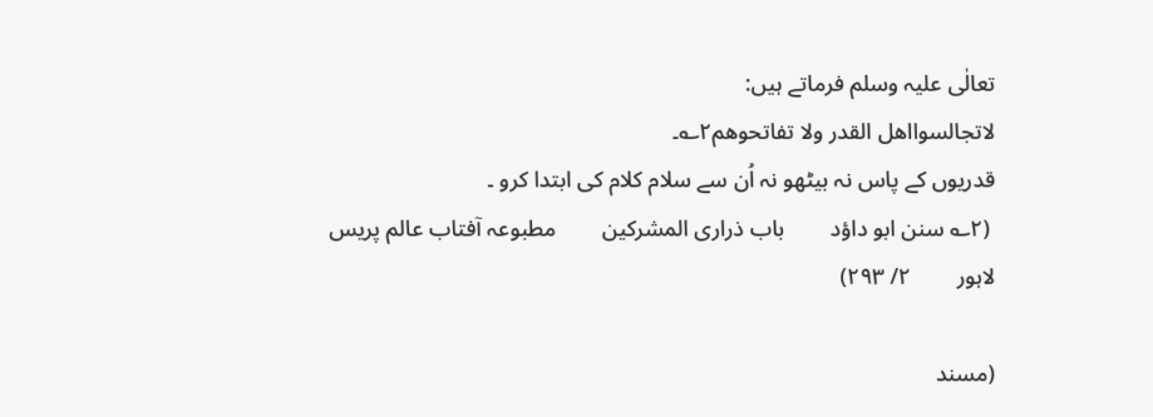تعالٰی علیہ وسلم فرماتے ہیں:
لاتجالسوااھل القدر ولا تفاتحوھم۲؎۔
قدریوں کے پاس نہ بیٹھو نہ اُن سے سلام کلام کی ابتدا کرو ۔
 (۲؎ سنن ابو داؤد        باب ذراری المشرکین        مطبوعہ آفتاب عالم پریس لاہور        ۲/ ۲۹۳)

(مسند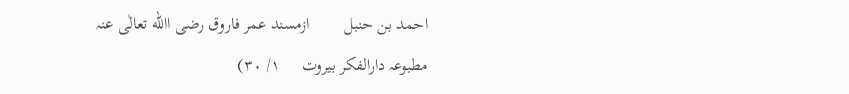احمد بن حنبل        ازمسند عمر فاروق رضی االله تعالٰی عنہ    مطبوعہ دارالفکر بیروت     ۱/ ۳۰)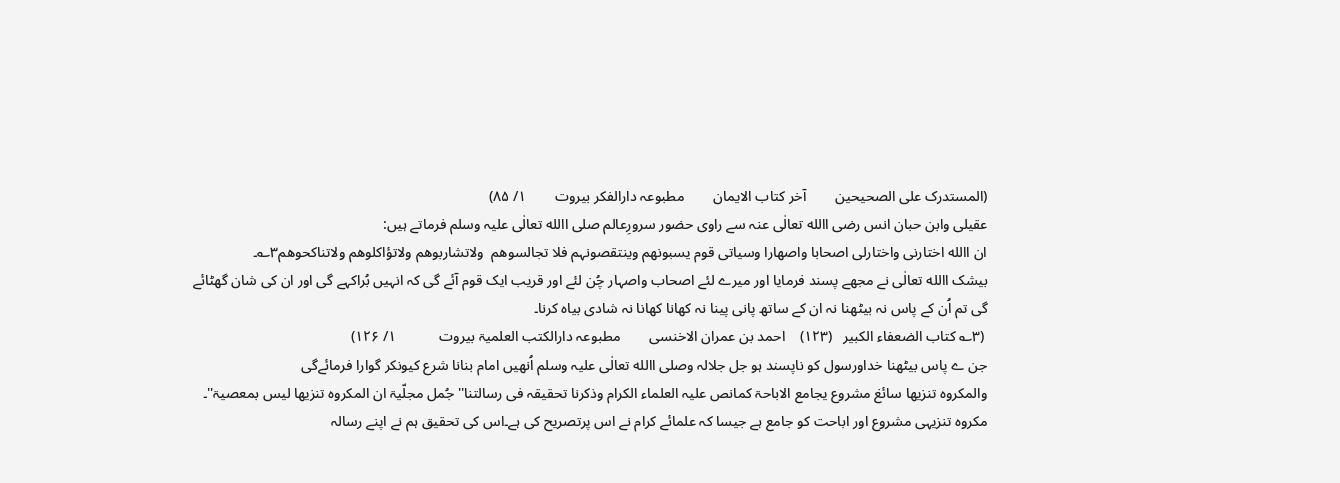(المستدرک علی الصحیحین        آخر کتاب الایمان        مطبوعہ دارالفکر بیروت        ۱/ ۸۵)
عقیلی وابن حبان انس رضی االله تعالٰی عنہ سے راوی حضور سرورِعالم صلی االله تعالٰی علیہ وسلم فرماتے ہیں:
ان االله اختارنی واختارلی اصحابا واصھارا وسیاتی قوم یسبونھم وینتقصونہم فلا تجالسوھم  ولاتشاربوھم ولاتؤاکلوھم ولاتناکحوھم۳؎۔
بیشک االله تعالٰی نے مجھے پسند فرمایا اور میرے لئے اصحاب واصہار چُن لئے اور قریب ایک قوم آئے گی کہ انہیں بُراکہے گی اور ان کی شان گھٹائے گی تم اُن کے پاس نہ بیٹھنا نہ ان کے ساتھ پانی پینا نہ کھانا کھانا نہ شادی بیاہ کرنا۔
 (۳؎ کتاب الضعفاء الکبیر   (۱۲۳)    احمد بن عمران الاخنسی        مطبوعہ دارالکتب العلمیۃ بیروت            ۱/ ۱۲۶)
جن ے پاس بیٹھنا خداورسول کو ناپسند ہو جل جلالہ وصلی االله تعالٰی علیہ وسلم اُنھیں امام بنانا شرع کیونکر گوارا فرمائےگی
والمکروہ تنزیھا سائغ مشروع یجامع الاباحۃ کمانص علیہ العلماء الکرام وذکرنا تحقیقہ فی رسالتنا'' جُمل مجلّیۃ ان المکروہ تنزیھا لیس بمعصیۃ''۔
مکروہ تنزیہی مشروع اور اباحت کو جامع ہے جیسا کہ علمائے کرام نے اس پرتصریح کی ہے۔اس کی تحقیق ہم نے اپنے رسالہ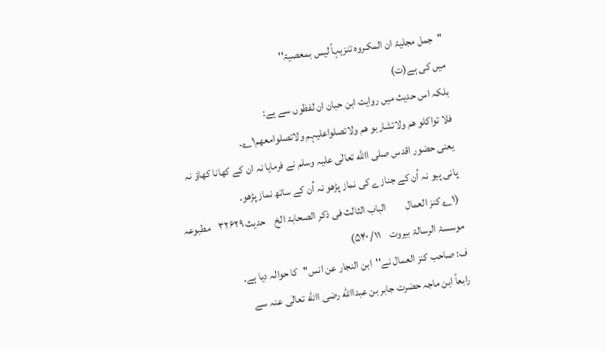''جمل مجلیۃ ان المکـروہ تنزیہاً لیس بمعصیۃ''
میں کی ہے(ت)
بلکہ اس حدیث میں روایت ابن حبان ان لفظوں سے ہے:
فلا تواکلو ھم ولاتشاربو ھم ولاتصلواعلیہم ولاتصلوامعھم۱؎۔
یعنی حضور اقدس صلی االله تعالٰی علیہ وسلم نے فرمایا نہ ان کے کھانا کھاؤ نہ پانی پیو نہ اُن کے جنازے کی نماز پڑھو نہ اُن کے ساتھ نماز پڑھو۔
 (۱؎ کنز العمال         الباب الثالث فی ذکر الصحابۃ الخ    حدیث ۳۲۶۲۹    مطبوعہ موسسۃ الرسالۃ بیروت    ۱۱/ ۵۴۰)
ف: صاحب کنز العمال نے''ابن النجار عن انس''کا حوالہ دیا ہے۔
رابعاً ابن ماجہ حضرت جابر بن عبداالله رضی االله تعالٰی عنہ سے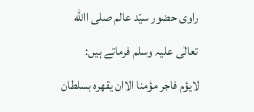راوی حضور سیّد عالم صلی االله تعالٰی علیہ وسلم فرماتے ہیں:
لایؤم فاجر مؤمنا الاان یقھرہ بسلطان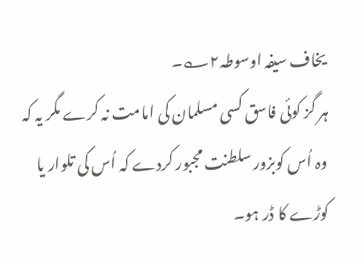یخاف سیفہ اوسوطہ۲؎۔
ہر گز کوئی فاسق کسی مسلمان کی امامت نہ کرے مگر یہ کہ وہ اُس کوبزور سلطنت مجبور کردے کہ اُس کی تلوار یا کوڑے کا ڈر ہو۔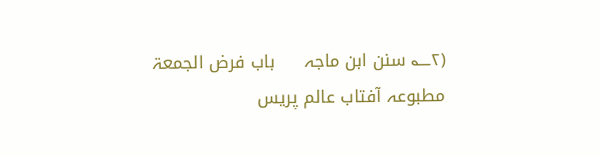(۲؎ سنن ابن ماجہ     باب فرض الجمعۃ                مطبوعہ آفتاب عالم پریس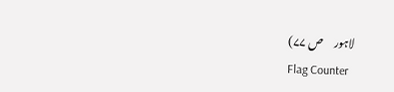لاہور     ص ۷۷)
Flag Counter